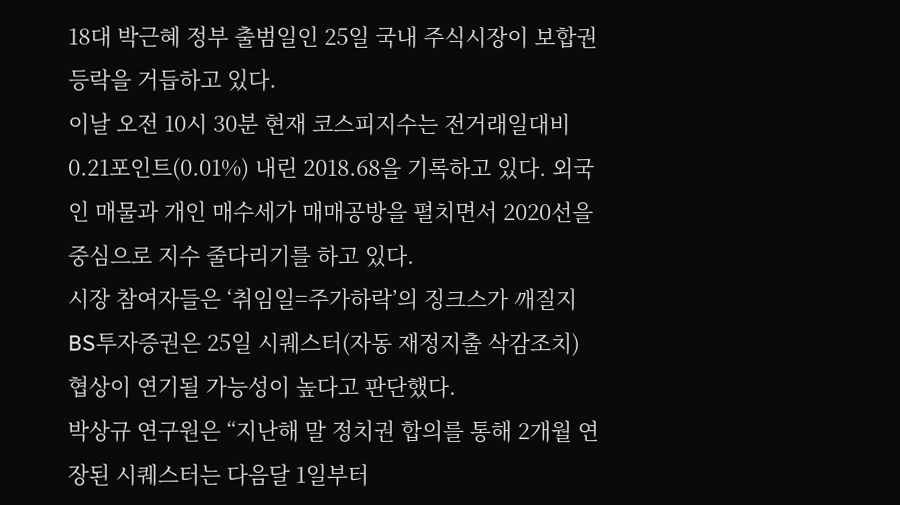18대 박근혜 정부 출범일인 25일 국내 주식시장이 보합권 등락을 거듭하고 있다.
이날 오전 10시 30분 현재 코스피지수는 전거래일대비 0.21포인트(0.01%) 내린 2018.68을 기록하고 있다. 외국인 매물과 개인 매수세가 매매공방을 펼치면서 2020선을 중심으로 지수 줄다리기를 하고 있다.
시장 참여자들은 ‘취임일=주가하락’의 징크스가 깨질지
BS투자증권은 25일 시퀘스터(자동 재정지출 삭감조치) 협상이 연기될 가능성이 높다고 판단했다.
박상규 연구원은 “지난해 말 정치권 합의를 통해 2개월 연장된 시퀘스터는 다음달 1일부터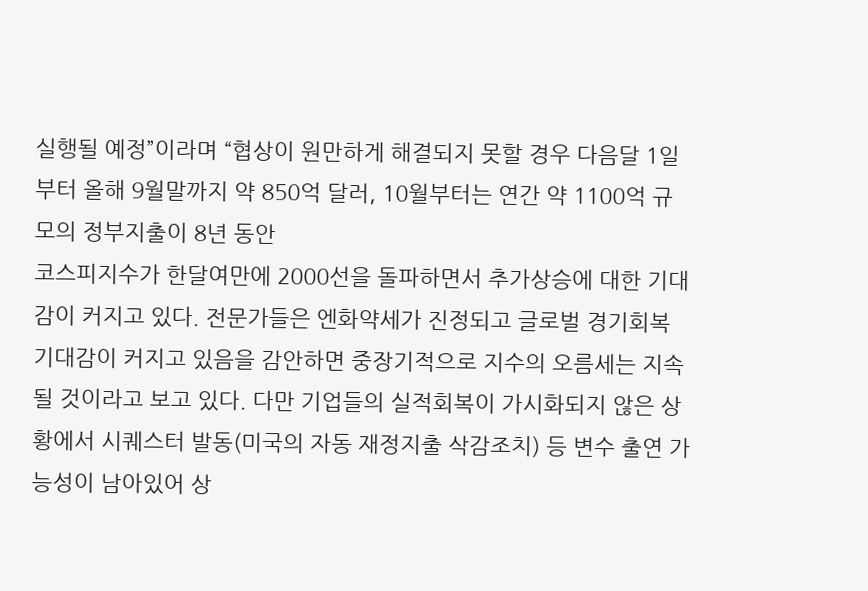실행될 예정”이라며 “협상이 원만하게 해결되지 못할 경우 다음달 1일부터 올해 9월말까지 약 850억 달러, 10월부터는 연간 약 1100억 규모의 정부지출이 8년 동안
코스피지수가 한달여만에 2000선을 돌파하면서 추가상승에 대한 기대감이 커지고 있다. 전문가들은 엔화약세가 진정되고 글로벌 경기회복 기대감이 커지고 있음을 감안하면 중장기적으로 지수의 오름세는 지속될 것이라고 보고 있다. 다만 기업들의 실적회복이 가시화되지 않은 상황에서 시퀘스터 발동(미국의 자동 재정지출 삭감조치) 등 변수 출연 가능성이 남아있어 상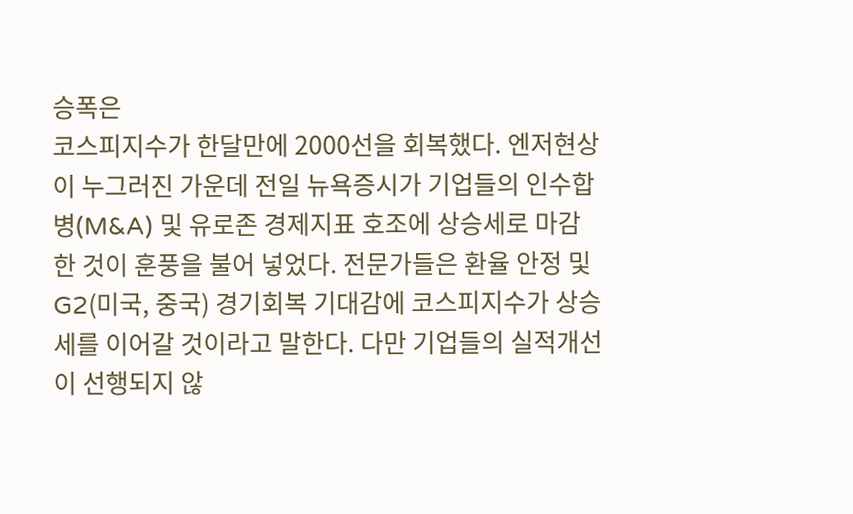승폭은
코스피지수가 한달만에 2000선을 회복했다. 엔저현상이 누그러진 가운데 전일 뉴욕증시가 기업들의 인수합병(M&A) 및 유로존 경제지표 호조에 상승세로 마감한 것이 훈풍을 불어 넣었다. 전문가들은 환율 안정 및 G2(미국, 중국) 경기회복 기대감에 코스피지수가 상승세를 이어갈 것이라고 말한다. 다만 기업들의 실적개선이 선행되지 않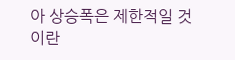아 상승폭은 제한적일 것이란